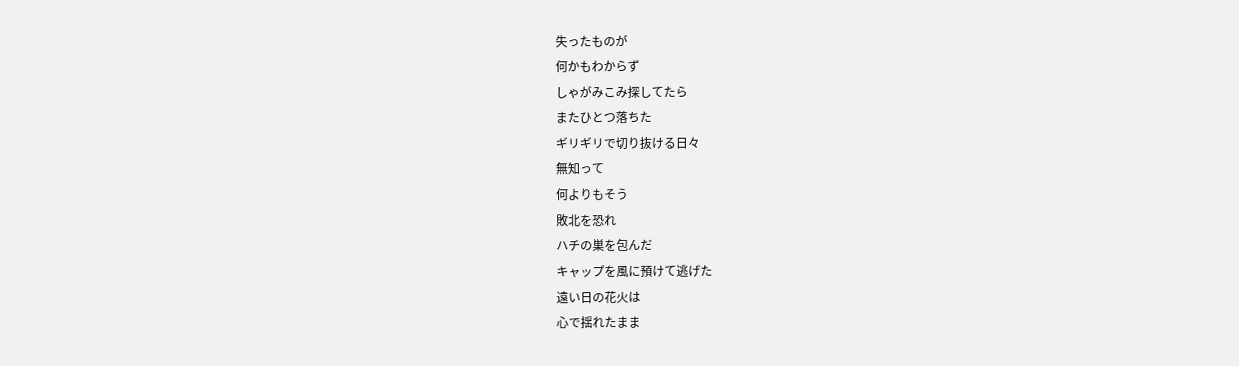失ったものが
何かもわからず
しゃがみこみ探してたら
またひとつ落ちた
ギリギリで切り抜ける日々
無知って
何よりもそう
敗北を恐れ
ハチの巣を包んだ
キャップを風に預けて逃げた
遠い日の花火は
心で揺れたまま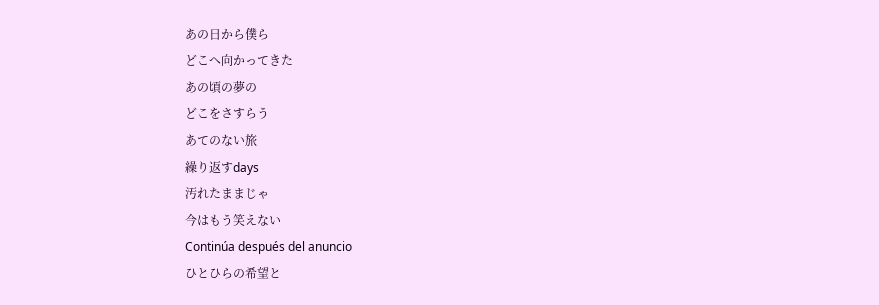あの日から僕ら
どこへ向かってきた
あの頃の夢の
どこをさすらう
あてのない旅
繰り返すdays
汚れたままじゃ
今はもう笑えない
Continúa después del anuncio
ひとひらの希望と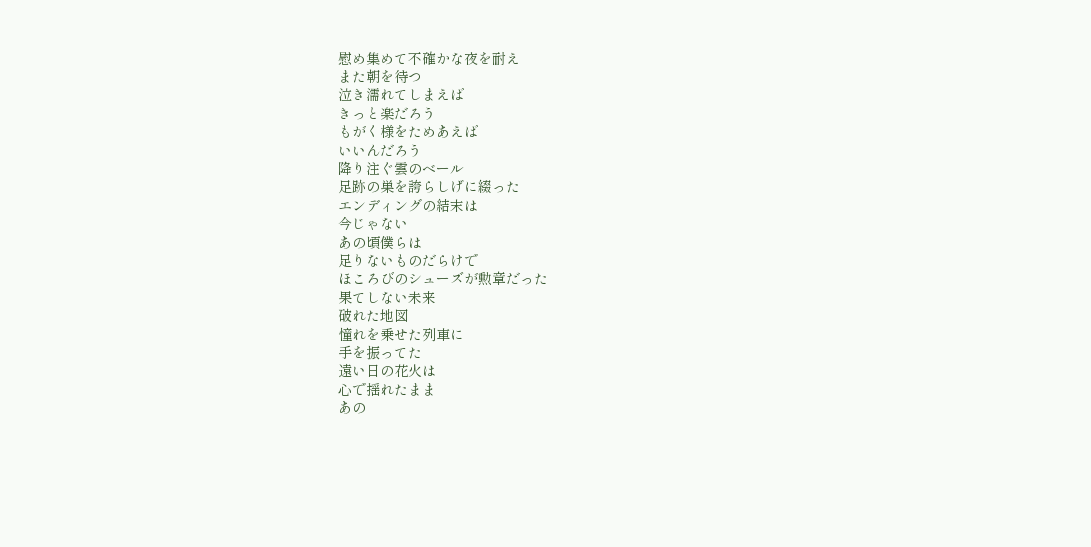慰め集めて不確かな夜を耐え
また朝を待つ
泣き濡れてしまえば
きっと楽だろう
もがく様をためあえば
いいんだろう
降り注ぐ雲のベール
足跡の巣を誇らしげに綴った
エンディングの結末は
今じゃない
あの頃僕らは
足りないものだらけで
ほころびのシューズが勲章だった
果てしない未来
破れた地図
憧れを乗せた列車に
手を振ってた
遠い日の花火は
心で揺れたまま
あの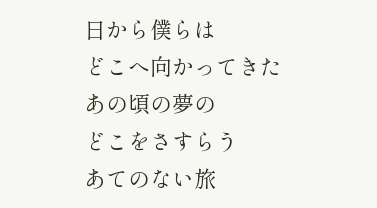日から僕らは
どこへ向かってきた
あの頃の夢の
どこをさすらう
あてのない旅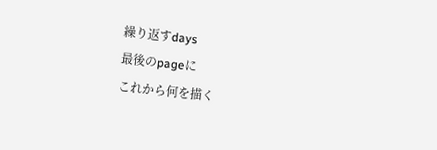繰り返すdays
最後のpageに
これから何を描く